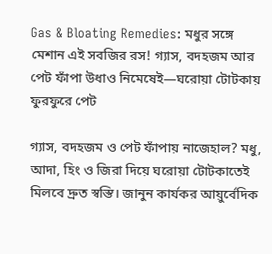Gas & Bloating Remedies: মধুর সঙ্গে মেশান এই সবজির রস! গ্যাস, বদহজম আর পেট ফাঁপা উধাও নিমেষেই—ঘরোয়া টোটকায় ফুরফুরে পেট

গ্যাস, বদহজম ও পেট ফাঁপায় নাজেহাল? মধু, আদা, হিং ও জিরা দিয়ে ঘরোয়া টোটকাতেই মিলবে দ্রুত স্বস্তি। জানুন কার্যকর আয়ুর্বেদিক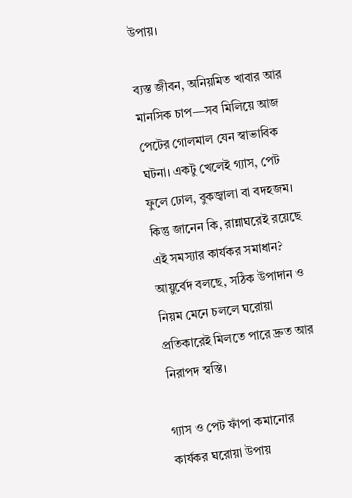উপায়।

ব্যস্ত জীবন, অনিয়মিত খাবার আর মানসিক চাপ—সব মিলিয়ে আজ পেটের গোলমাল যেন স্বাভাবিক ঘটনা। একটু খেলেই গ্যাস, পেট ফুলে ঢোল, বুকজ্বালা বা বদহজম। কিন্তু জানেন কি, রান্নাঘরেই রয়েছে এই সমস্যার কার্যকর সমাধান? আয়ুর্বেদ বলছে, সঠিক উপাদান ও নিয়ম মেনে চললে ঘরোয়া প্রতিকারেই মিলতে পারে দ্রুত আর নিরাপদ স্বস্তি।

গ্যাস ও পেট ফাঁপা কমানোর কার্যকর ঘরোয়া উপায়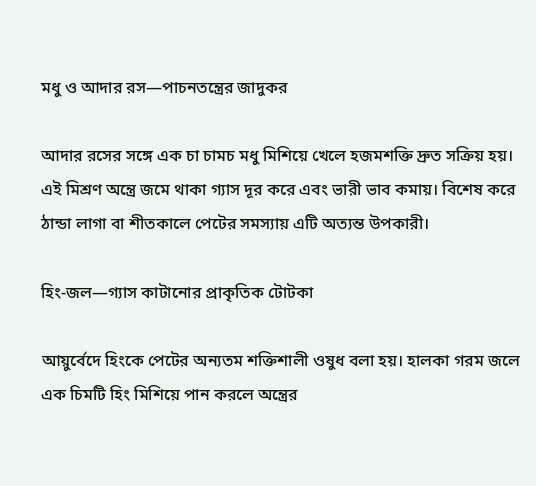মধু ও আদার রস—পাচনতন্ত্রের জাদুকর

আদার রসের সঙ্গে এক চা চামচ মধু মিশিয়ে খেলে হজমশক্তি দ্রুত সক্রিয় হয়। এই মিশ্রণ অন্ত্রে জমে থাকা গ্যাস দূর করে এবং ভারী ভাব কমায়। বিশেষ করে ঠান্ডা লাগা বা শীতকালে পেটের সমস্যায় এটি অত্যন্ত উপকারী।

হিং-জল—গ্যাস কাটানোর প্রাকৃতিক টোটকা

আয়ুর্বেদে হিংকে পেটের অন্যতম শক্তিশালী ওষুধ বলা হয়। হালকা গরম জলে এক চিমটি হিং মিশিয়ে পান করলে অন্ত্রের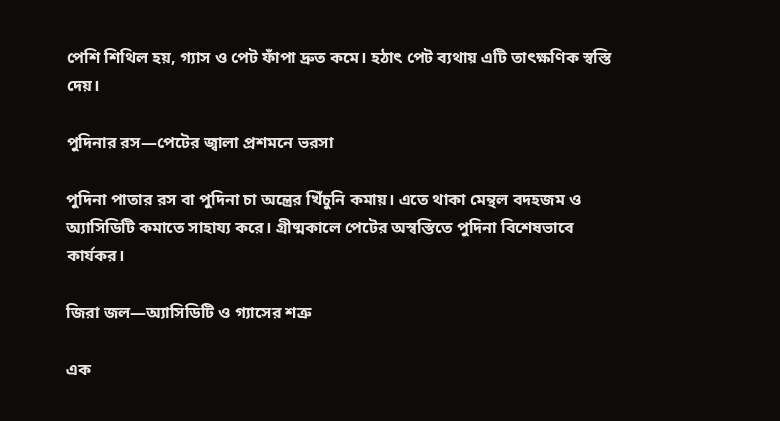পেশি শিথিল হয়, গ্যাস ও পেট ফাঁপা দ্রুত কমে। হঠাৎ পেট ব্যথায় এটি তাৎক্ষণিক স্বস্তি দেয়।

পুদিনার রস—পেটের জ্বালা প্রশমনে ভরসা

পুদিনা পাতার রস বা পুদিনা চা অন্ত্রের খিঁচুনি কমায়। এতে থাকা মেন্থল বদহজম ও অ্যাসিডিটি কমাতে সাহায্য করে। গ্রীষ্মকালে পেটের অস্বস্তিতে পুদিনা বিশেষভাবে কার্যকর।

জিরা জল—অ্যাসিডিটি ও গ্যাসের শত্রু

এক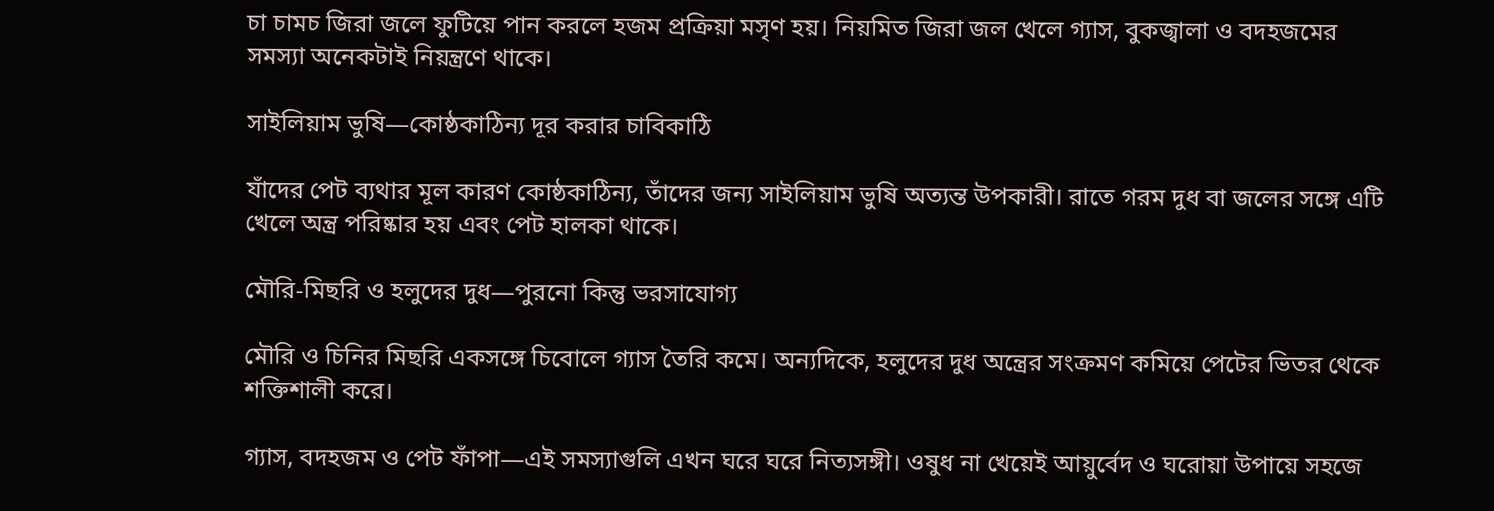চা চামচ জিরা জলে ফুটিয়ে পান করলে হজম প্রক্রিয়া মসৃণ হয়। নিয়মিত জিরা জল খেলে গ্যাস, বুকজ্বালা ও বদহজমের সমস্যা অনেকটাই নিয়ন্ত্রণে থাকে।

সাইলিয়াম ভুষি—কোষ্ঠকাঠিন্য দূর করার চাবিকাঠি

যাঁদের পেট ব্যথার মূল কারণ কোষ্ঠকাঠিন্য, তাঁদের জন্য সাইলিয়াম ভুষি অত্যন্ত উপকারী। রাতে গরম দুধ বা জলের সঙ্গে এটি খেলে অন্ত্র পরিষ্কার হয় এবং পেট হালকা থাকে।

মৌরি-মিছরি ও হলুদের দুধ—পুরনো কিন্তু ভরসাযোগ্য

মৌরি ও চিনির মিছরি একসঙ্গে চিবোলে গ্যাস তৈরি কমে। অন্যদিকে, হলুদের দুধ অন্ত্রের সংক্রমণ কমিয়ে পেটের ভিতর থেকে শক্তিশালী করে।

গ্যাস, বদহজম ও পেট ফাঁপা—এই সমস্যাগুলি এখন ঘরে ঘরে নিত্যসঙ্গী। ওষুধ না খেয়েই আয়ুর্বেদ ও ঘরোয়া উপায়ে সহজে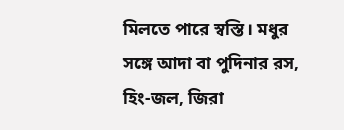মিলতে পারে স্বস্তি। মধুর সঙ্গে আদা বা পুদিনার রস, হিং-জল, জিরা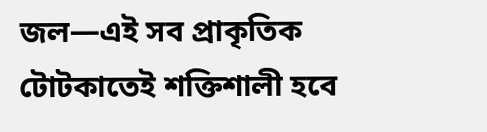জল—এই সব প্রাকৃতিক টোটকাতেই শক্তিশালী হবে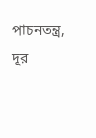পাচনতন্ত্র, দূর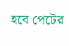হবে পেটের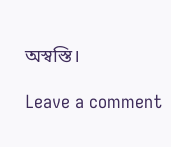অস্বস্তি।

Leave a comment